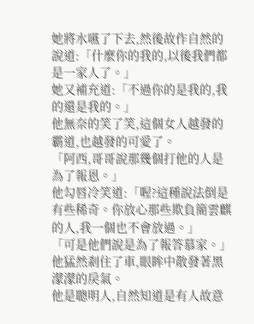她將水嚥了下去,然後故作自然的說道:「什麼你的我的,以後我們都是一家人了。」
她又補充道:「不過你的是我的,我的還是我的。」
他無奈的笑了笑,這個女人越發的霸道,也越發的可愛了。
「阿西,哥哥說那幾個打他的人是為了報恩。」
他勾唇冷笑道:「喔?這種說法倒是有些稀奇。你放心那些欺負簡雲麒的人,我一個也不會放過。」
「可是他們說是為了報答慕家。」
他猛然剎住了車,眼眸中散發著黑濛濛的戾氣。
他是聰明人,自然知道是有人故意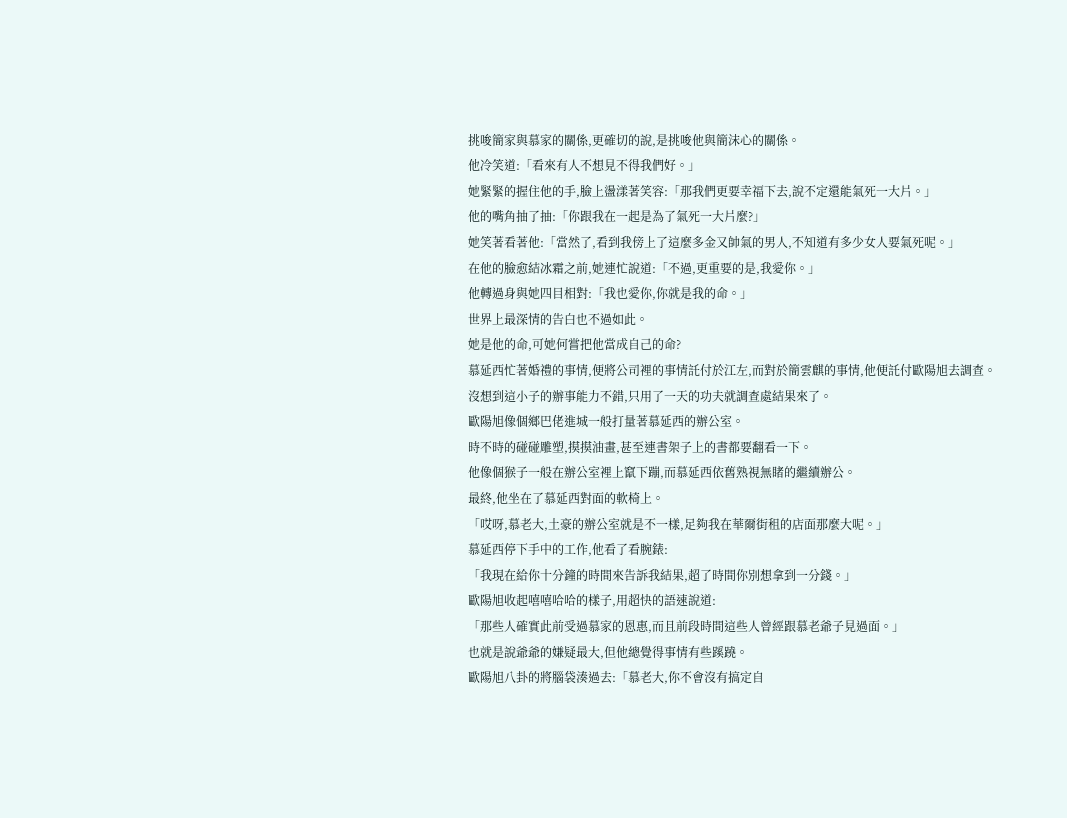挑唆簡家與慕家的關係,更確切的說,是挑唆他與簡沫心的關係。
他冷笑道:「看來有人不想見不得我們好。」
她緊緊的握住他的手,臉上盪漾著笑容:「那我們更要幸福下去,說不定還能氣死一大片。」
他的嘴角抽了抽:「你跟我在一起是為了氣死一大片麼?」
她笑著看著他:「當然了,看到我傍上了這麼多金又帥氣的男人,不知道有多少女人要氣死呢。」
在他的臉愈結冰霜之前,她連忙說道:「不過,更重要的是,我愛你。」
他轉過身與她四目相對:「我也愛你,你就是我的命。」
世界上最深情的告白也不過如此。
她是他的命,可她何嘗把他當成自己的命?
慕延西忙著婚禮的事情,便將公司裡的事情託付於江左,而對於簡雲麒的事情,他便託付歐陽旭去調查。
沒想到這小子的辦事能力不錯,只用了一天的功夫就調查處結果來了。
歐陽旭像個鄉巴佬進城一般打量著慕延西的辦公室。
時不時的碰碰雕塑,摸摸油畫,甚至連書架子上的書都要翻看一下。
他像個猴子一般在辦公室裡上竄下蹦,而慕延西依舊熟視無睹的繼續辦公。
最終,他坐在了慕延西對面的軟椅上。
「哎呀,慕老大,土豪的辦公室就是不一樣,足夠我在華爾街租的店面那麼大呢。」
慕延西停下手中的工作,他看了看腕錶:
「我現在給你十分鐘的時間來告訴我結果,超了時間你別想拿到一分錢。」
歐陽旭收起嘻嘻哈哈的樣子,用超快的語速說道:
「那些人確實此前受過慕家的恩惠,而且前段時間這些人曾經跟慕老爺子見過面。」
也就是說爺爺的嫌疑最大,但他總覺得事情有些蹊蹺。
歐陽旭八卦的將腦袋湊過去:「慕老大,你不會沒有搞定自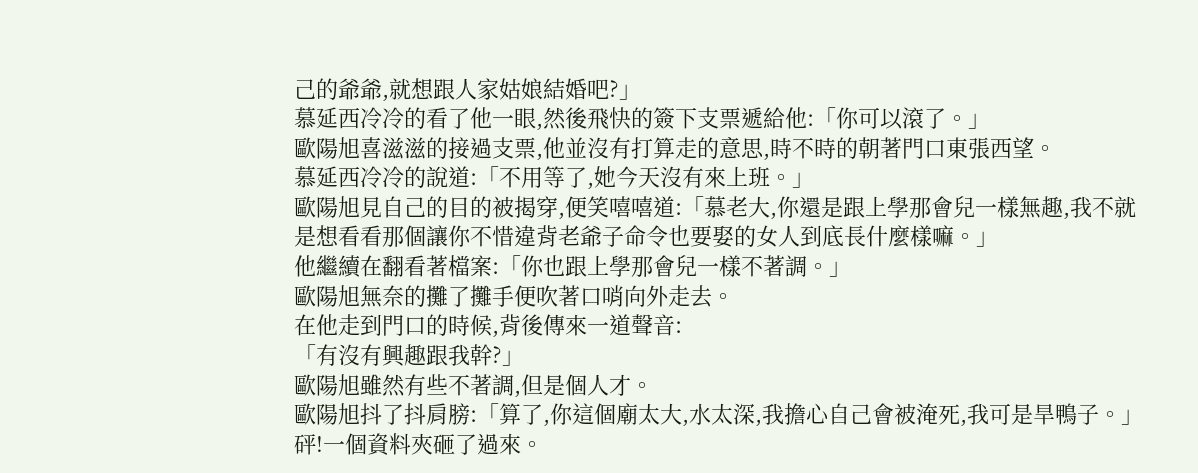己的爺爺,就想跟人家姑娘結婚吧?」
慕延西冷冷的看了他一眼,然後飛快的簽下支票遞給他:「你可以滾了。」
歐陽旭喜滋滋的接過支票,他並沒有打算走的意思,時不時的朝著門口東張西望。
慕延西冷冷的說道:「不用等了,她今天沒有來上班。」
歐陽旭見自己的目的被揭穿,便笑嘻嘻道:「慕老大,你還是跟上學那會兒一樣無趣,我不就是想看看那個讓你不惜違背老爺子命令也要娶的女人到底長什麼樣嘛。」
他繼續在翻看著檔案:「你也跟上學那會兒一樣不著調。」
歐陽旭無奈的攤了攤手便吹著口哨向外走去。
在他走到門口的時候,背後傳來一道聲音:
「有沒有興趣跟我幹?」
歐陽旭雖然有些不著調,但是個人才。
歐陽旭抖了抖肩膀:「算了,你這個廟太大,水太深,我擔心自己會被淹死,我可是旱鴨子。」
砰!一個資料夾砸了過來。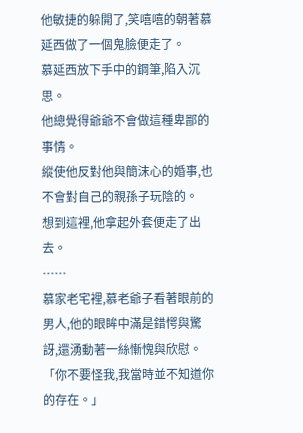他敏捷的躲開了,笑嘻嘻的朝著慕延西做了一個鬼臉便走了。
慕延西放下手中的鋼筆,陷入沉思。
他總覺得爺爺不會做這種卑鄙的事情。
縱使他反對他與簡沫心的婚事,也不會對自己的親孫子玩陰的。
想到這裡,他拿起外套便走了出去。
……
慕家老宅裡,慕老爺子看著眼前的男人,他的眼眸中滿是錯愕與驚訝,還湧動著一絲慚愧與欣慰。
「你不要怪我,我當時並不知道你的存在。」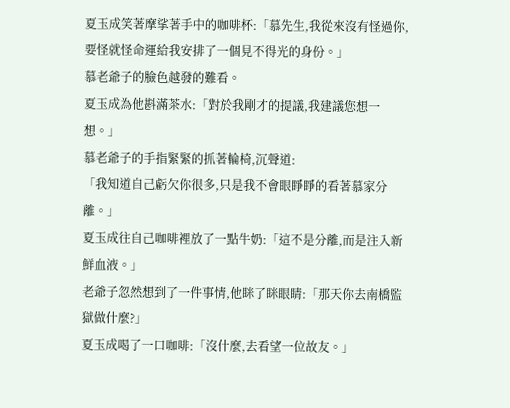夏玉成笑著摩挲著手中的咖啡杯:「慕先生,我從來沒有怪過你,要怪就怪命運給我安排了一個見不得光的身份。」
慕老爺子的臉色越發的難看。
夏玉成為他斟滿茶水:「對於我剛才的提議,我建議您想一想。」
慕老爺子的手指緊緊的抓著輪椅,沉聲道:
「我知道自己虧欠你很多,只是我不會眼睜睜的看著慕家分離。」
夏玉成往自己咖啡裡放了一點牛奶:「這不是分離,而是注入新鮮血液。」
老爺子忽然想到了一件事情,他眯了眯眼睛:「那天你去南橋監獄做什麼?」
夏玉成喝了一口咖啡:「沒什麼,去看望一位故友。」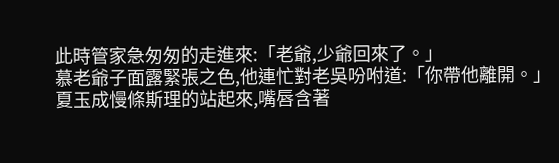此時管家急匆匆的走進來:「老爺,少爺回來了。」
慕老爺子面露緊張之色,他連忙對老吳吩咐道:「你帶他離開。」
夏玉成慢條斯理的站起來,嘴唇含著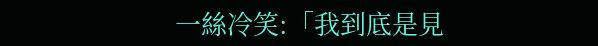一絲冷笑:「我到底是見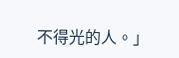不得光的人。」